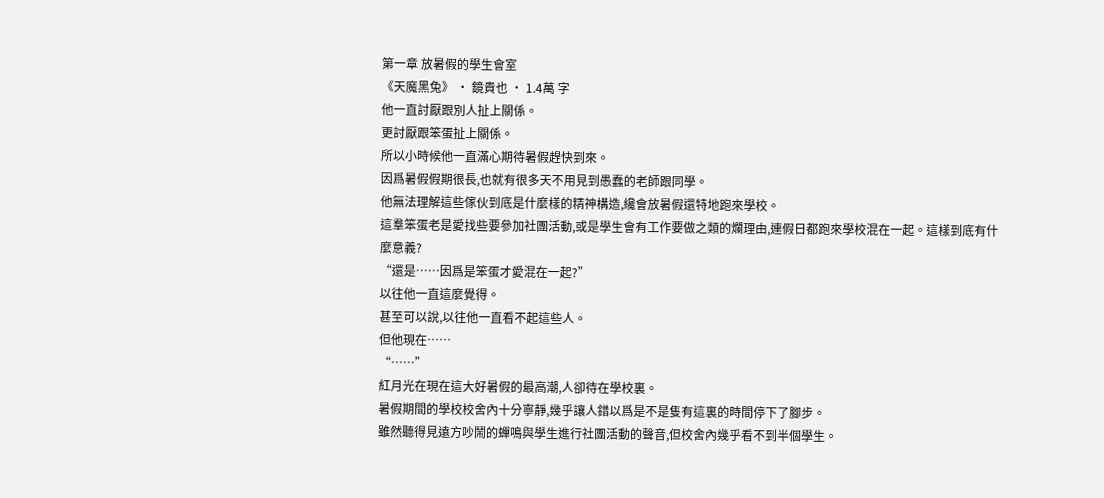第一章 放暑假的學生會室
《天魔黑兔》 · 鏡貴也 · 1.4萬 字
他一直討厭跟別人扯上關係。
更討厭跟笨蛋扯上關係。
所以小時候他一直滿心期待暑假趕快到來。
因爲暑假假期很長,也就有很多天不用見到愚蠢的老師跟同學。
他無法理解這些傢伙到底是什麼樣的精神構造,纔會放暑假還特地跑來學校。
這羣笨蛋老是愛找些要參加社團活動,或是學生會有工作要做之類的爛理由,連假日都跑來學校混在一起。這樣到底有什麼意義?
“還是……因爲是笨蛋才愛混在一起?”
以往他一直這麼覺得。
甚至可以說,以往他一直看不起這些人。
但他現在……
“……”
紅月光在現在這大好暑假的最高潮,人卻待在學校裏。
暑假期間的學校校舍內十分寧靜,幾乎讓人錯以爲是不是隻有這裏的時間停下了腳步。
雖然聽得見遠方吵鬧的蟬鳴與學生進行社團活動的聲音,但校舍內幾乎看不到半個學生。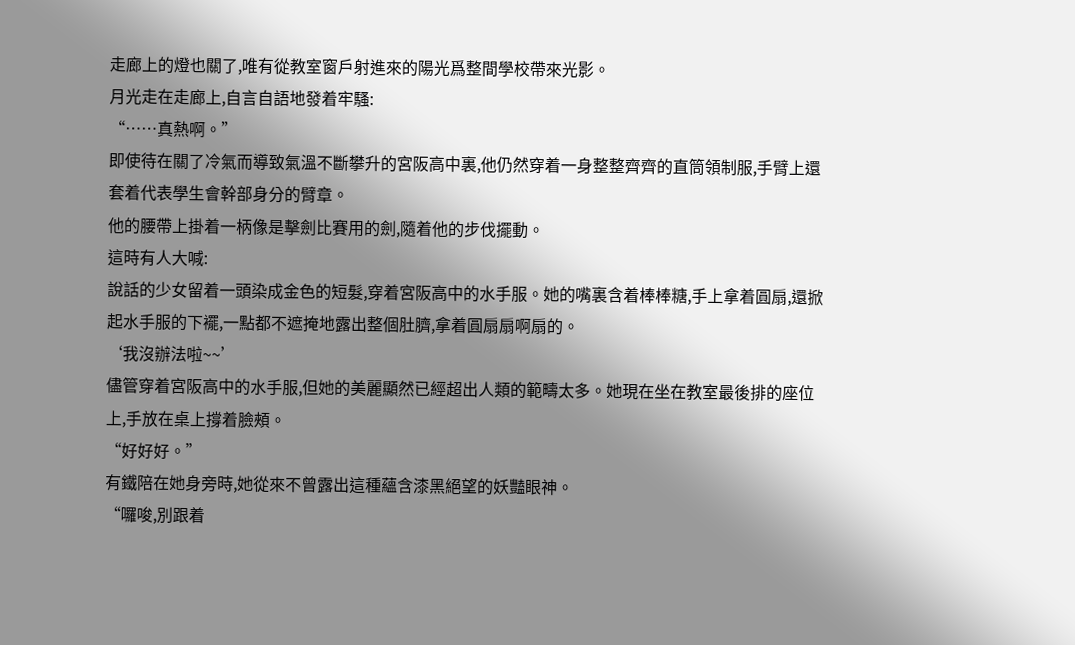走廊上的燈也關了,唯有從教室窗戶射進來的陽光爲整間學校帶來光影。
月光走在走廊上,自言自語地發着牢騷:
“……真熱啊。”
即使待在關了冷氣而導致氣溫不斷攀升的宮阪高中裏,他仍然穿着一身整整齊齊的直筒領制服,手臂上還套着代表學生會幹部身分的臂章。
他的腰帶上掛着一柄像是擊劍比賽用的劍,隨着他的步伐擺動。
這時有人大喊:
說話的少女留着一頭染成金色的短髮,穿着宮阪高中的水手服。她的嘴裏含着棒棒糖,手上拿着圓扇,還掀起水手服的下襬,一點都不遮掩地露出整個肚臍,拿着圓扇扇啊扇的。
‘我沒辦法啦~~’
儘管穿着宮阪高中的水手服,但她的美麗顯然已經超出人類的範疇太多。她現在坐在教室最後排的座位上,手放在桌上撐着臉頰。
“好好好。”
有鐵陪在她身旁時,她從來不曾露出這種蘊含漆黑絕望的妖豔眼神。
“囉唆,別跟着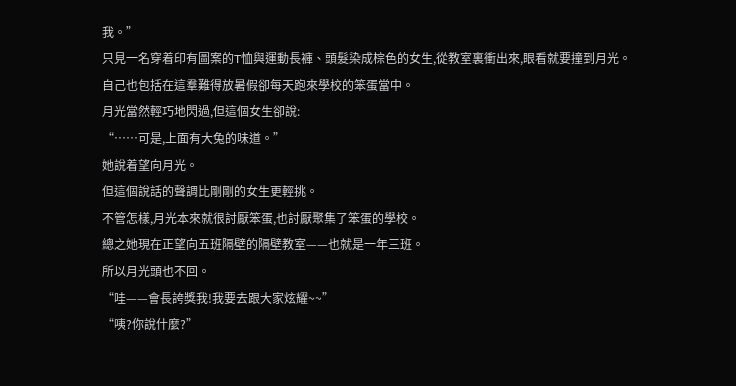我。”
只見一名穿着印有圖案的T恤與運動長褲、頭髮染成棕色的女生,從教室裏衝出來,眼看就要撞到月光。
自己也包括在這羣難得放暑假卻每天跑來學校的笨蛋當中。
月光當然輕巧地閃過,但這個女生卻說:
“……可是,上面有大兔的味道。”
她說着望向月光。
但這個說話的聲調比剛剛的女生更輕挑。
不管怎樣,月光本來就很討厭笨蛋,也討厭聚集了笨蛋的學校。
總之她現在正望向五班隔壁的隔壁教室——也就是一年三班。
所以月光頭也不回。
“哇——會長誇獎我!我要去跟大家炫耀~~”
“咦?你說什麼?”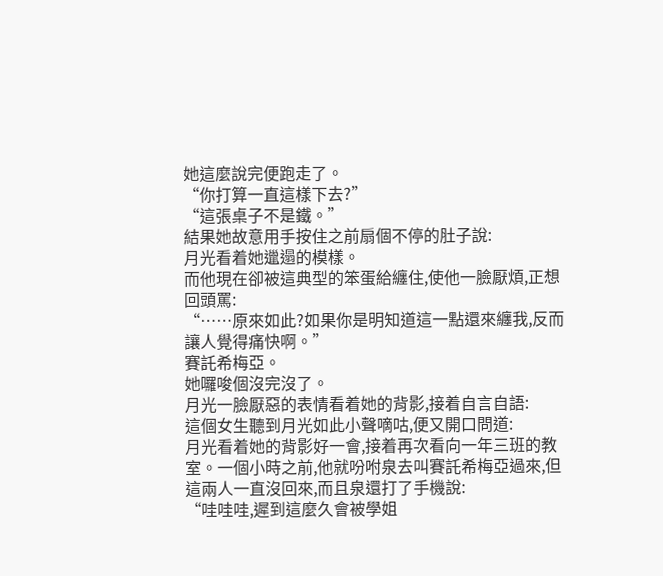她這麼說完便跑走了。
“你打算一直這樣下去?”
“這張桌子不是鐵。”
結果她故意用手按住之前扇個不停的肚子說:
月光看着她邋遢的模樣。
而他現在卻被這典型的笨蛋給纏住,使他一臉厭煩,正想回頭罵:
“……原來如此?如果你是明知道這一點還來纏我,反而讓人覺得痛快啊。”
賽託希梅亞。
她囉唆個沒完沒了。
月光一臉厭惡的表情看着她的背影,接着自言自語:
這個女生聽到月光如此小聲嘀咕,便又開口問道:
月光看着她的背影好一會,接着再次看向一年三班的教室。一個小時之前,他就吩咐泉去叫賽託希梅亞過來,但這兩人一直沒回來,而且泉還打了手機說:
“哇哇哇,遲到這麼久會被學姐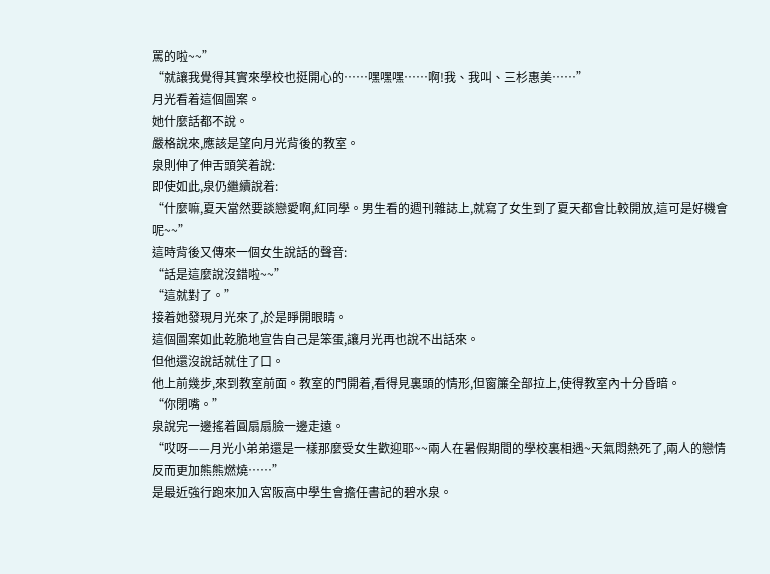罵的啦~~”
“就讓我覺得其實來學校也挺開心的……嘿嘿嘿……啊!我、我叫、三杉惠美……”
月光看着這個圖案。
她什麼話都不說。
嚴格說來,應該是望向月光背後的教室。
泉則伸了伸舌頭笑着說:
即使如此,泉仍繼續說着:
“什麼嘛,夏天當然要談戀愛啊,紅同學。男生看的週刊雜誌上,就寫了女生到了夏天都會比較開放,這可是好機會呢~~”
這時背後又傳來一個女生說話的聲音:
“話是這麼說沒錯啦~~”
“這就對了。”
接着她發現月光來了,於是睜開眼睛。
這個圖案如此乾脆地宣告自己是笨蛋,讓月光再也說不出話來。
但他還沒說話就住了口。
他上前幾步,來到教室前面。教室的門開着,看得見裏頭的情形,但窗簾全部拉上,使得教室內十分昏暗。
“你閉嘴。”
泉說完一邊搖着圓扇扇臉一邊走遠。
“哎呀——月光小弟弟還是一樣那麼受女生歡迎耶~~兩人在暑假期間的學校裏相遇~天氣悶熱死了,兩人的戀情反而更加熊熊燃燒……”
是最近強行跑來加入宮阪高中學生會擔任書記的碧水泉。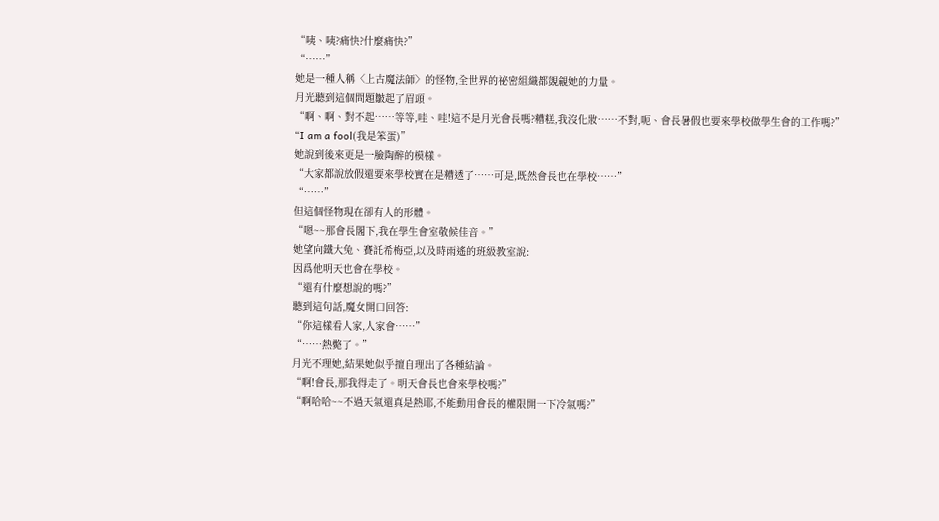“咦、咦?痛快?什麼痛快?”
“……”
她是一種人稱〈上古魔法師〉的怪物,全世界的祕密組織都覬覦她的力量。
月光聽到這個問題皺起了眉頭。
“啊、啊、對不起……等等,哇、哇!這不是月光會長嗎?糟糕,我沒化妝……不對,呃、會長暑假也要來學校做學生會的工作嗎?”
“I am a fool(我是笨蛋)”
她說到後來更是一臉陶醉的模樣。
“大家都說放假還要來學校實在是糟透了……可是,既然會長也在學校……”
“……”
但這個怪物現在卻有人的形體。
“嗯~~那會長閣下,我在學生會室敬候佳音。”
她望向鐵大兔、賽託希梅亞,以及時雨遙的班級教室說:
因爲他明天也會在學校。
“還有什麼想說的嗎?”
聽到這句話,魔女開口回答:
“你這樣看人家,人家會……”
“……熱斃了。”
月光不理她,結果她似乎擅自理出了各種結論。
“啊!會長,那我得走了。明天會長也會來學校嗎?”
“啊哈哈~~不過天氣還真是熱耶,不能動用會長的權限開一下冷氣嗎?”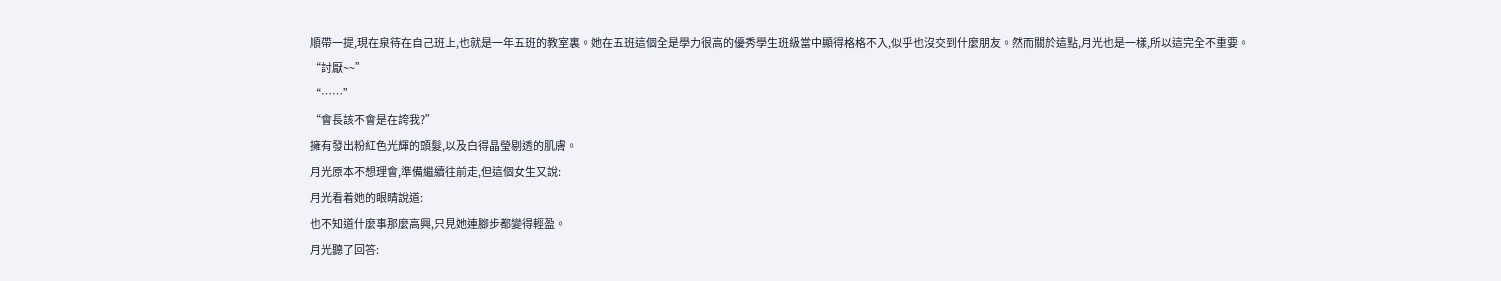順帶一提,現在泉待在自己班上,也就是一年五班的教室裏。她在五班這個全是學力很高的優秀學生班級當中顯得格格不入,似乎也沒交到什麼朋友。然而關於這點,月光也是一樣,所以這完全不重要。
“討厭~~”
“……”
“會長該不會是在誇我?”
擁有發出粉紅色光輝的頭髮,以及白得晶瑩剔透的肌膚。
月光原本不想理會,準備繼續往前走,但這個女生又說:
月光看着她的眼睛說道:
也不知道什麼事那麼高興,只見她連腳步都變得輕盈。
月光聽了回答: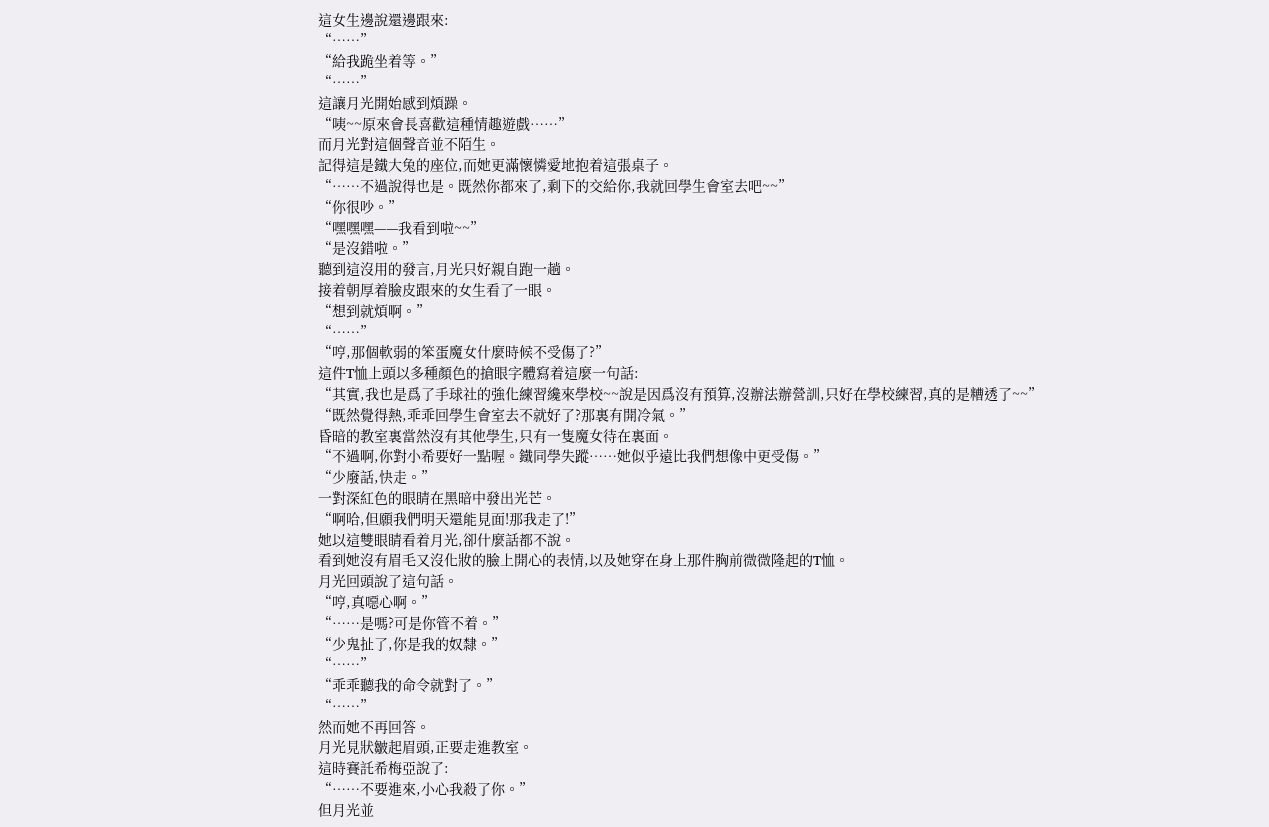這女生邊說還邊跟來:
“……”
“給我跪坐着等。”
“……”
這讓月光開始感到煩躁。
“咦~~原來會長喜歡這種情趣遊戲……”
而月光對這個聲音並不陌生。
記得這是鐵大兔的座位,而她更滿懷憐愛地抱着這張桌子。
“……不過說得也是。既然你都來了,剩下的交給你,我就回學生會室去吧~~”
“你很吵。”
“嘿嘿嘿——我看到啦~~”
“是沒錯啦。”
聽到這沒用的發言,月光只好親自跑一趟。
接着朝厚着臉皮跟來的女生看了一眼。
“想到就煩啊。”
“……”
“哼,那個軟弱的笨蛋魔女什麼時候不受傷了?”
這件T恤上頭以多種顏色的搶眼字體寫着這麼一句話:
“其實,我也是爲了手球社的強化練習纔來學校~~說是因爲沒有預算,沒辦法辦營訓,只好在學校練習,真的是糟透了~~”
“既然覺得熱,乖乖回學生會室去不就好了?那裏有開冷氣。”
昏暗的教室裏當然沒有其他學生,只有一隻魔女待在裏面。
“不過啊,你對小希要好一點喔。鐵同學失蹤……她似乎遠比我們想像中更受傷。”
“少廢話,快走。”
一對深紅色的眼睛在黑暗中發出光芒。
“啊哈,但願我們明天還能見面!那我走了!”
她以這雙眼睛看着月光,卻什麼話都不說。
看到她沒有眉毛又沒化妝的臉上開心的表情,以及她穿在身上那件胸前微微隆起的T恤。
月光回頭說了這句話。
“哼,真噁心啊。”
“……是嗎?可是你管不着。”
“少鬼扯了,你是我的奴隸。”
“……”
“乖乖聽我的命令就對了。”
“……”
然而她不再回答。
月光見狀皺起眉頭,正要走進教室。
這時賽託希梅亞說了:
“……不要進來,小心我殺了你。”
但月光並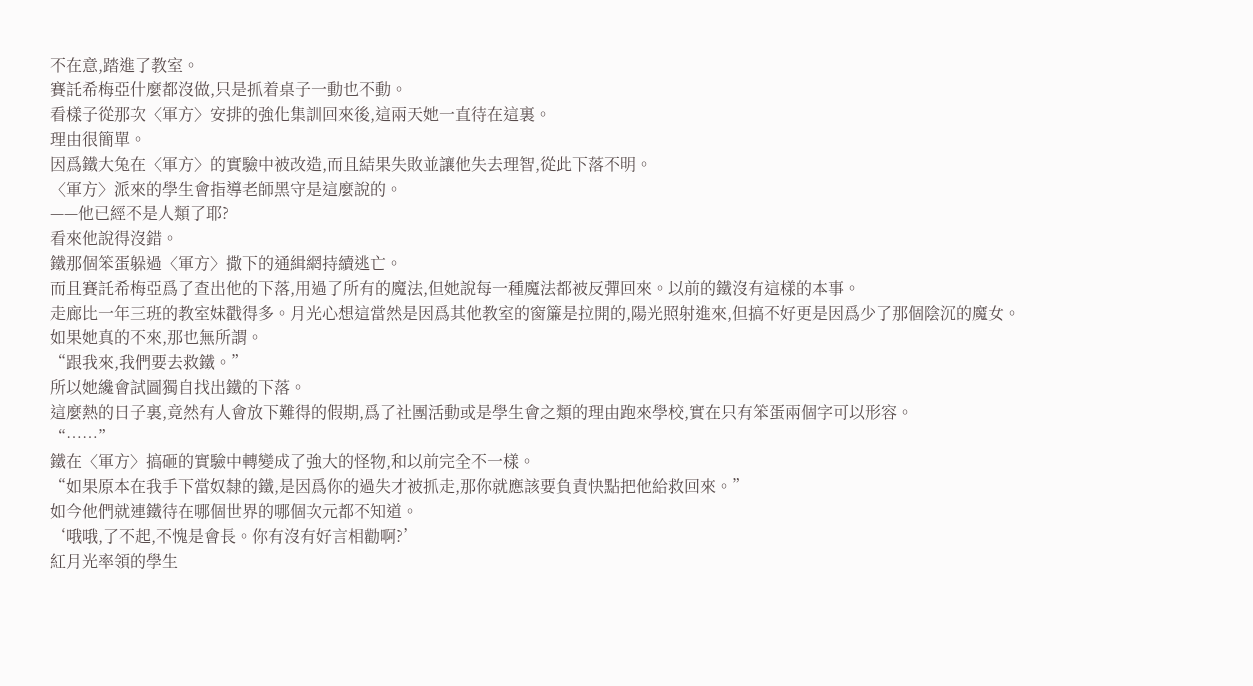不在意,踏進了教室。
賽託希梅亞什麼都沒做,只是抓着桌子一動也不動。
看樣子從那次〈軍方〉安排的強化集訓回來後,這兩天她一直待在這裏。
理由很簡單。
因爲鐵大兔在〈軍方〉的實驗中被改造,而且結果失敗並讓他失去理智,從此下落不明。
〈軍方〉派來的學生會指導老師黑守是這麼說的。
——他已經不是人類了耶?
看來他說得沒錯。
鐵那個笨蛋躲過〈軍方〉撒下的通緝網持續逃亡。
而且賽託希梅亞爲了查出他的下落,用過了所有的魔法,但她說每一種魔法都被反彈回來。以前的鐵沒有這樣的本事。
走廊比一年三班的教室妹戳得多。月光心想這當然是因爲其他教室的窗簾是拉開的,陽光照射進來,但搞不好更是因爲少了那個陰沉的魔女。
如果她真的不來,那也無所謂。
“跟我來,我們要去救鐵。”
所以她纔會試圖獨自找出鐵的下落。
這麼熱的日子裏,竟然有人會放下難得的假期,爲了社團活動或是學生會之類的理由跑來學校,實在只有笨蛋兩個字可以形容。
“……”
鐵在〈軍方〉搞砸的實驗中轉變成了強大的怪物,和以前完全不一樣。
“如果原本在我手下當奴隸的鐵,是因爲你的過失才被抓走,那你就應該要負責快點把他給救回來。”
如今他們就連鐵待在哪個世界的哪個次元都不知道。
‘哦哦,了不起,不愧是會長。你有沒有好言相勸啊?’
紅月光率領的學生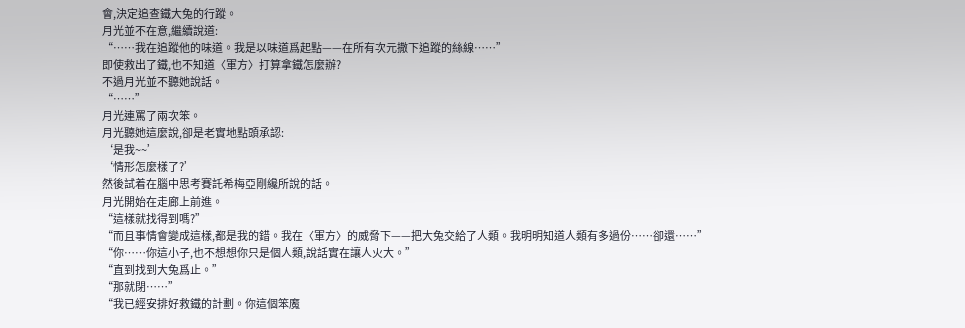會,決定追查鐵大兔的行蹤。
月光並不在意,繼續說道:
“……我在追蹤他的味道。我是以味道爲起點——在所有次元撒下追蹤的絲線……”
即使救出了鐵,也不知道〈軍方〉打算拿鐵怎麼辦?
不過月光並不聽她說話。
“……”
月光連罵了兩次笨。
月光聽她這麼說,卻是老實地點頭承認:
‘是我~~’
‘情形怎麼樣了?’
然後試着在腦中思考賽託希梅亞剛纔所說的話。
月光開始在走廊上前進。
“這樣就找得到嗎?”
“而且事情會變成這樣,都是我的錯。我在〈軍方〉的威脅下——把大兔交給了人類。我明明知道人類有多過份……卻還……”
“你……你這小子,也不想想你只是個人類,說話實在讓人火大。”
“直到找到大兔爲止。”
“那就閉……”
“我已經安排好救鐵的計劃。你這個笨魔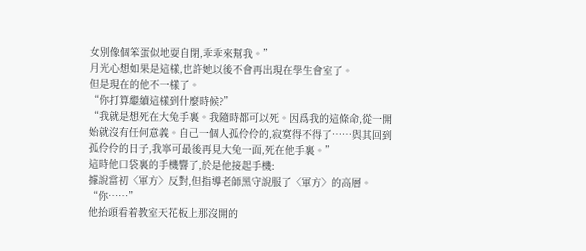女別像個笨蛋似地耍自閉,乖乖來幫我。”
月光心想如果是這樣,也許她以後不會再出現在學生會室了。
但是現在的他不一樣了。
“你打算繼續這樣到什麼時候?”
“我就是想死在大兔手裏。我隨時都可以死。因爲我的這條命,從一開始就沒有任何意義。自己一個人孤伶伶的,寂寞得不得了……與其回到孤伶伶的日子,我寧可最後再見大兔一面,死在他手裏。”
這時他口袋裏的手機響了,於是他接起手機:
據說當初〈軍方〉反對,但指導老師黑守說服了〈軍方〉的高層。
“你……”
他抬頭看着教室天花板上那沒開的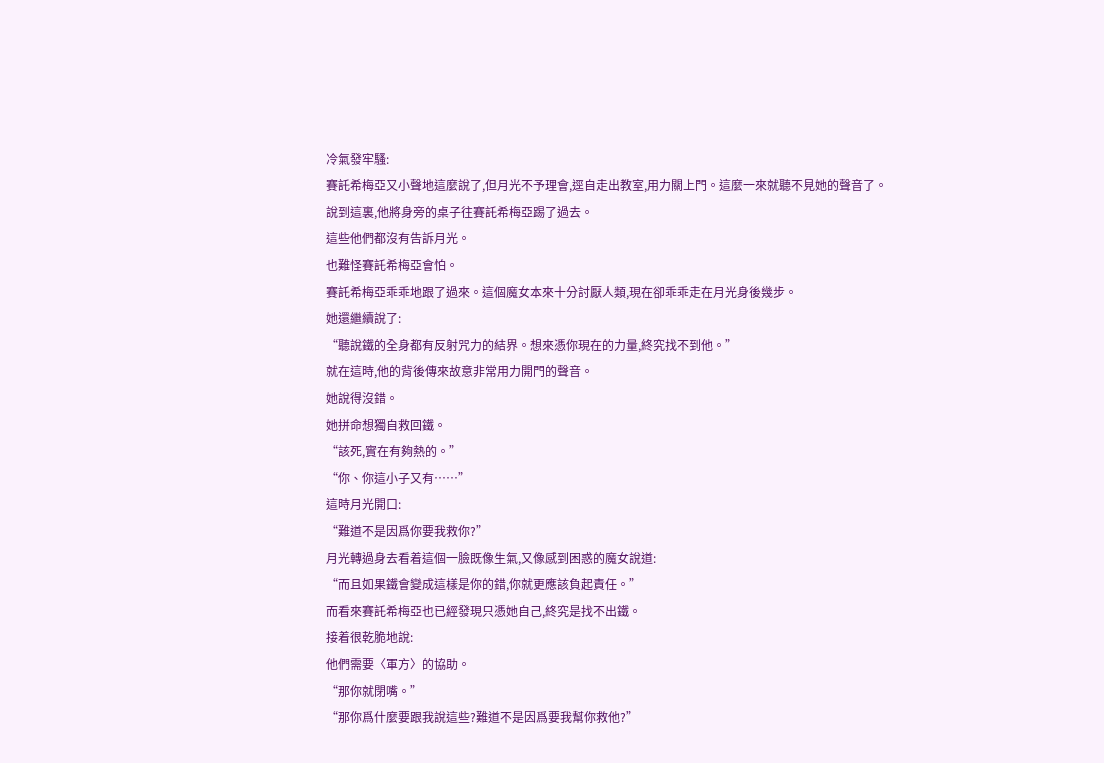冷氣發牢騷:
賽託希梅亞又小聲地這麼說了,但月光不予理會,逕自走出教室,用力關上門。這麼一來就聽不見她的聲音了。
說到這裏,他將身旁的桌子往賽託希梅亞踢了過去。
這些他們都沒有告訴月光。
也難怪賽託希梅亞會怕。
賽託希梅亞乖乖地跟了過來。這個魔女本來十分討厭人類,現在卻乖乖走在月光身後幾步。
她還繼續說了:
“聽說鐵的全身都有反射咒力的結界。想來憑你現在的力量,終究找不到他。”
就在這時,他的背後傳來故意非常用力開門的聲音。
她說得沒錯。
她拼命想獨自救回鐵。
“該死,實在有夠熱的。”
“你、你這小子又有……”
這時月光開口:
“難道不是因爲你要我救你?”
月光轉過身去看着這個一臉既像生氣,又像感到困惑的魔女說道:
“而且如果鐵會變成這樣是你的錯,你就更應該負起責任。”
而看來賽託希梅亞也已經發現只憑她自己,終究是找不出鐵。
接着很乾脆地說:
他們需要〈軍方〉的協助。
“那你就閉嘴。”
“那你爲什麼要跟我說這些?難道不是因爲要我幫你救他?”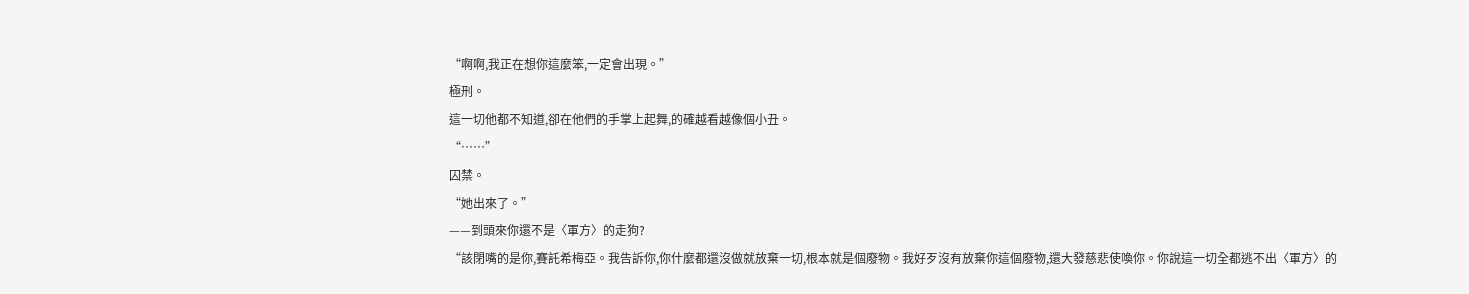“啊啊,我正在想你這麼笨,一定會出現。”
極刑。
這一切他都不知道,卻在他們的手掌上起舞,的確越看越像個小丑。
“……”
囚禁。
“她出來了。”
——到頭來你還不是〈軍方〉的走狗?
“該閉嘴的是你,賽託希梅亞。我告訴你,你什麼都還沒做就放棄一切,根本就是個廢物。我好歹沒有放棄你這個廢物,還大發慈悲使喚你。你說這一切全都逃不出〈軍方〉的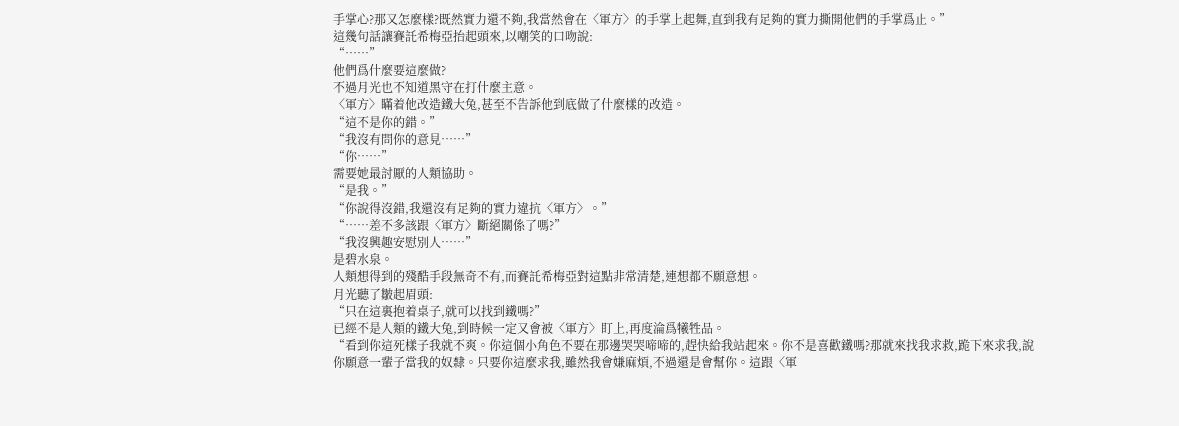手掌心?那又怎麼樣?既然實力還不夠,我當然會在〈軍方〉的手掌上起舞,直到我有足夠的實力撕開他們的手掌爲止。”
這幾句話讓賽託希梅亞抬起頭來,以嘲笑的口吻說:
“……”
他們爲什麼要這麼做?
不過月光也不知道黑守在打什麼主意。
〈軍方〉瞞着他改造鐵大兔,甚至不告訴他到底做了什麼樣的改造。
“這不是你的錯。”
“我沒有問你的意見……”
“你……”
需要她最討厭的人類協助。
“是我。”
“你說得沒錯,我還沒有足夠的實力違抗〈軍方〉。”
“……差不多該跟〈軍方〉斷絕關係了嗎?”
“我沒興趣安慰別人……”
是碧水泉。
人類想得到的殘酷手段無奇不有,而賽託希梅亞對這點非常清楚,連想都不願意想。
月光聽了皺起眉頭:
“只在這裏抱着桌子,就可以找到鐵嗎?”
已經不是人類的鐵大兔,到時候一定又會被〈軍方〉盯上,再度淪爲犧牲品。
“看到你這死樣子我就不爽。你這個小角色不要在那邊哭哭啼啼的,趕快給我站起來。你不是喜歡鐵嗎?那就來找我求救,跪下來求我,說你願意一輩子當我的奴隸。只要你這麼求我,雖然我會嫌麻煩,不過還是會幫你。這跟〈軍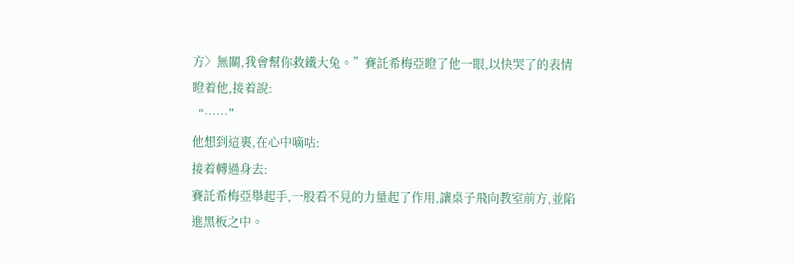方〉無關,我會幫你救鐵大兔。”賽託希梅亞瞪了他一眼,以快哭了的表情瞪着他,接着說:
“……”
他想到這裏,在心中嘀咕:
接着轉過身去:
賽託希梅亞舉起手,一股看不見的力量起了作用,讓桌子飛向教室前方,並陷進黑板之中。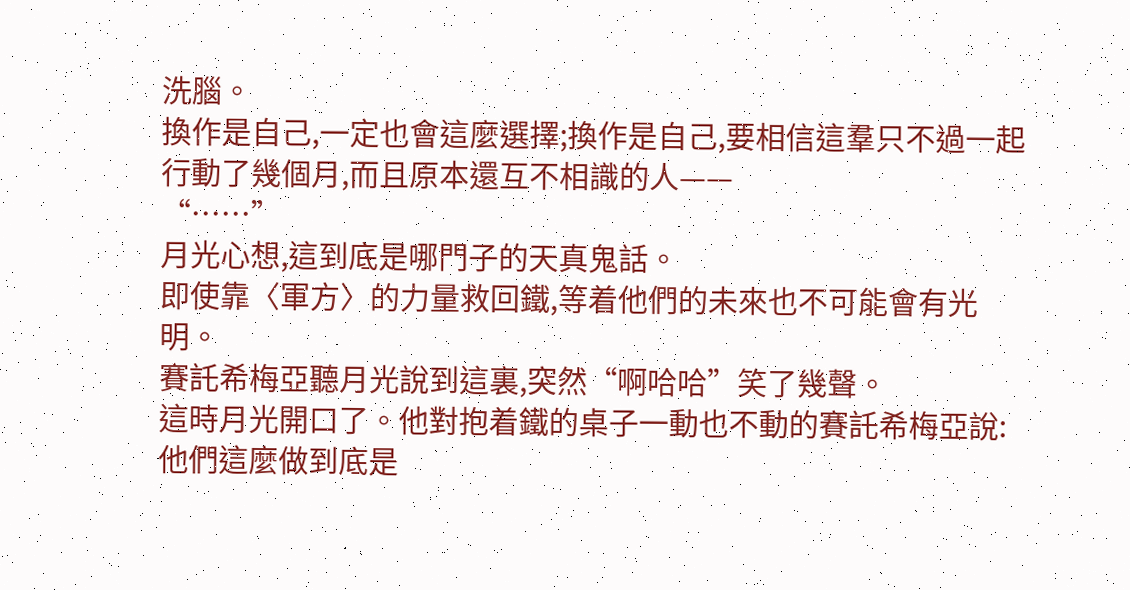洗腦。
換作是自己,一定也會這麼選擇;換作是自己,要相信這羣只不過一起行動了幾個月,而且原本還互不相識的人——
“……”
月光心想,這到底是哪門子的天真鬼話。
即使靠〈軍方〉的力量救回鐵,等着他們的未來也不可能會有光明。
賽託希梅亞聽月光說到這裏,突然“啊哈哈”笑了幾聲。
這時月光開口了。他對抱着鐵的桌子一動也不動的賽託希梅亞說:
他們這麼做到底是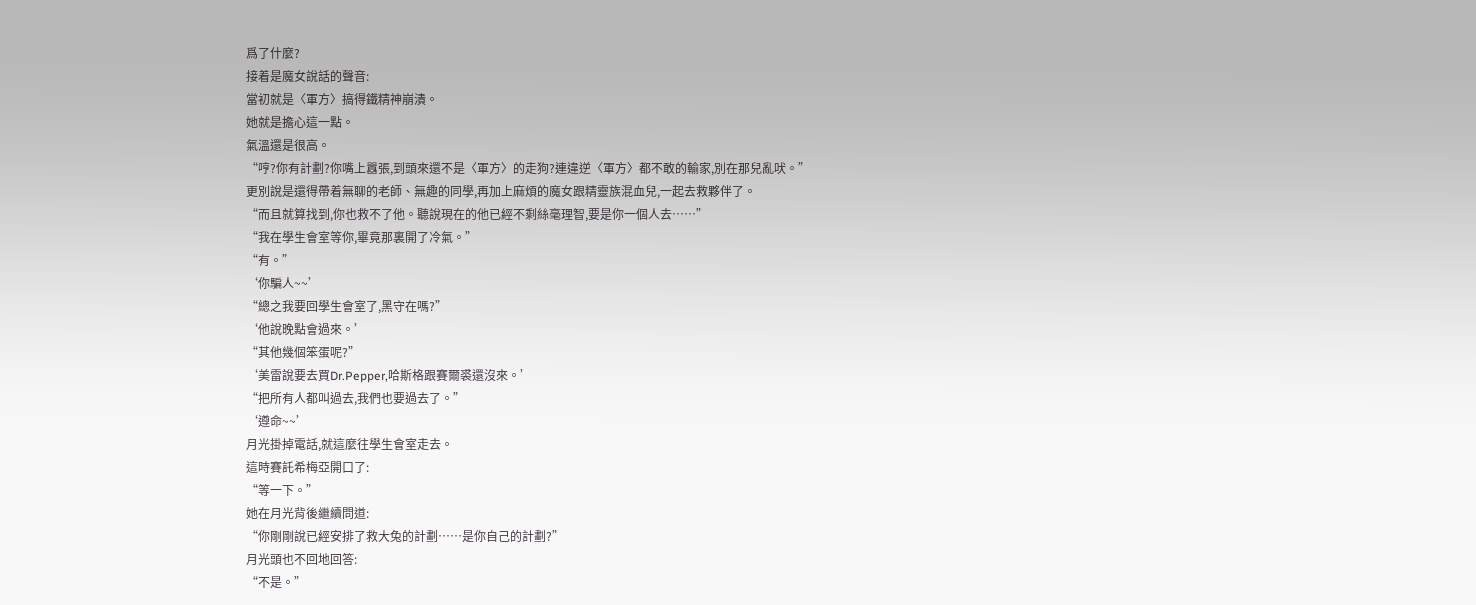爲了什麼?
接着是魔女說話的聲音:
當初就是〈軍方〉搞得鐵精神崩潰。
她就是擔心這一點。
氣溫還是很高。
“哼?你有計劃?你嘴上囂張,到頭來還不是〈軍方〉的走狗?連違逆〈軍方〉都不敢的輸家,別在那兒亂吠。”
更別說是還得帶着無聊的老師、無趣的同學,再加上麻煩的魔女跟精靈族混血兒,一起去救夥伴了。
“而且就算找到,你也救不了他。聽說現在的他已經不剩絲毫理智,要是你一個人去……”
“我在學生會室等你,畢竟那裏開了冷氣。”
“有。”
‘你騙人~~’
“總之我要回學生會室了,黑守在嗎?”
‘他說晚點會過來。’
“其他幾個笨蛋呢?”
‘美雷說要去買Dr.Pepper,哈斯格跟賽爾裘還沒來。’
“把所有人都叫過去,我們也要過去了。”
‘遵命~~’
月光掛掉電話,就這麼往學生會室走去。
這時賽託希梅亞開口了:
“等一下。”
她在月光背後繼續問道:
“你剛剛說已經安排了救大兔的計劃……是你自己的計劃?”
月光頭也不回地回答:
“不是。”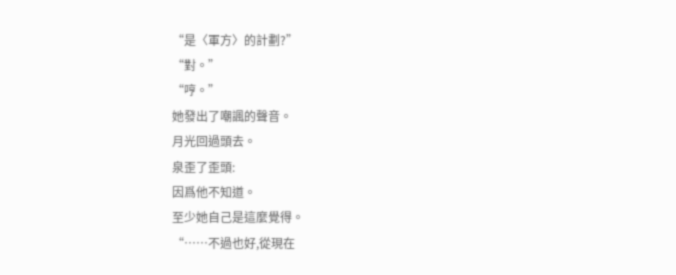“是〈軍方〉的計劃?”
“對。”
“哼。”
她發出了嘲諷的聲音。
月光回過頭去。
泉歪了歪頭:
因爲他不知道。
至少她自己是這麼覺得。
“……不過也好,從現在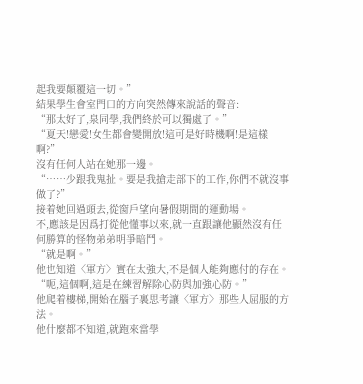起我要顛覆這一切。”
結果學生會室門口的方向突然傳來說話的聲音:
“那太好了,泉同學,我們終於可以獨處了。”
“夏天!戀愛!女生都會變開放!這可是好時機啊!是這樣啊?”
沒有任何人站在她那一邊。
“……少跟我鬼扯。要是我搶走部下的工作,你們不就沒事做了?”
接着她回過頭去,從窗戶望向暑假期間的運動場。
不,應該是因爲打從他懂事以來,就一直跟讓他顯然沒有任何勝算的怪物弟弟明爭暗鬥。
“就是啊。”
他也知道〈軍方〉實在太強大,不是個人能夠應付的存在。
“呃,這個啊,這是在練習解除心防與加強心防。”
他爬着樓梯,開始在腦子裏思考讓〈軍方〉那些人屈服的方法。
他什麼都不知道,就跑來當學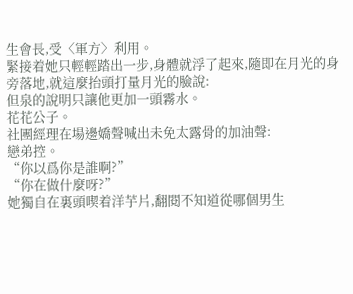生會長,受〈軍方〉利用。
緊接着她只輕輕踏出一步,身體就浮了起來,隨即在月光的身旁落地,就這麼抬頭打量月光的臉說:
但泉的說明只讓他更加一頭霧水。
花花公子。
社團經理在場邊嬌聲喊出未免太露骨的加油聲:
戀弟控。
“你以爲你是誰啊?”
“你在做什麼呀?”
她獨自在裏頭喫着洋芋片,翻閱不知道從哪個男生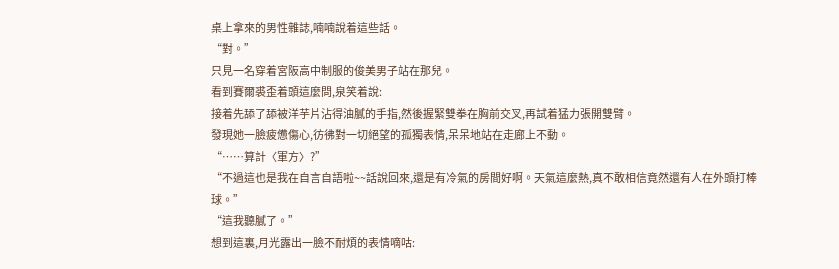桌上拿來的男性雜誌,喃喃說着這些話。
“對。”
只見一名穿着宮阪高中制服的俊美男子站在那兒。
看到賽爾裘歪着頭這麼問,泉笑着說:
接着先舔了舔被洋芋片沾得油膩的手指,然後握緊雙拳在胸前交叉,再試着猛力張開雙臂。
發現她一臉疲憊傷心,彷彿對一切絕望的孤獨表情,呆呆地站在走廊上不動。
“……算計〈軍方〉?”
“不過這也是我在自言自語啦~~話說回來,還是有冷氣的房間好啊。天氣這麼熱,真不敢相信竟然還有人在外頭打棒球。”
“這我聽膩了。”
想到這裏,月光露出一臉不耐煩的表情嘀咕: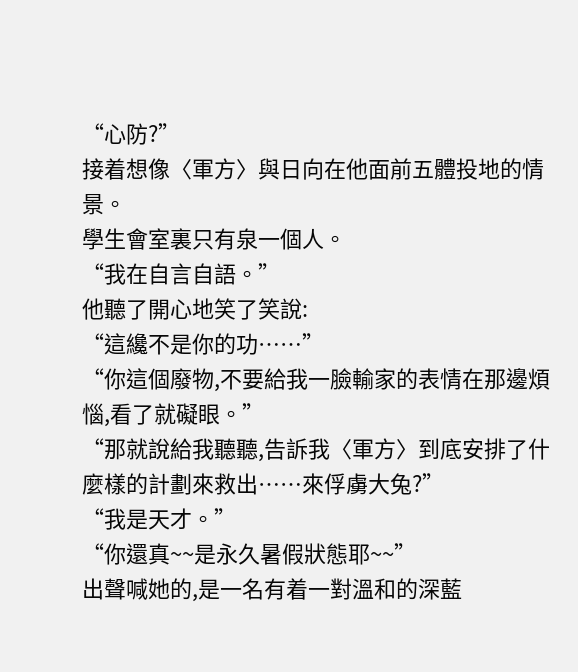“心防?”
接着想像〈軍方〉與日向在他面前五體投地的情景。
學生會室裏只有泉一個人。
“我在自言自語。”
他聽了開心地笑了笑說:
“這纔不是你的功……”
“你這個廢物,不要給我一臉輸家的表情在那邊煩惱,看了就礙眼。”
“那就說給我聽聽,告訴我〈軍方〉到底安排了什麼樣的計劃來救出……來俘虜大兔?”
“我是天才。”
“你還真~~是永久暑假狀態耶~~”
出聲喊她的,是一名有着一對溫和的深藍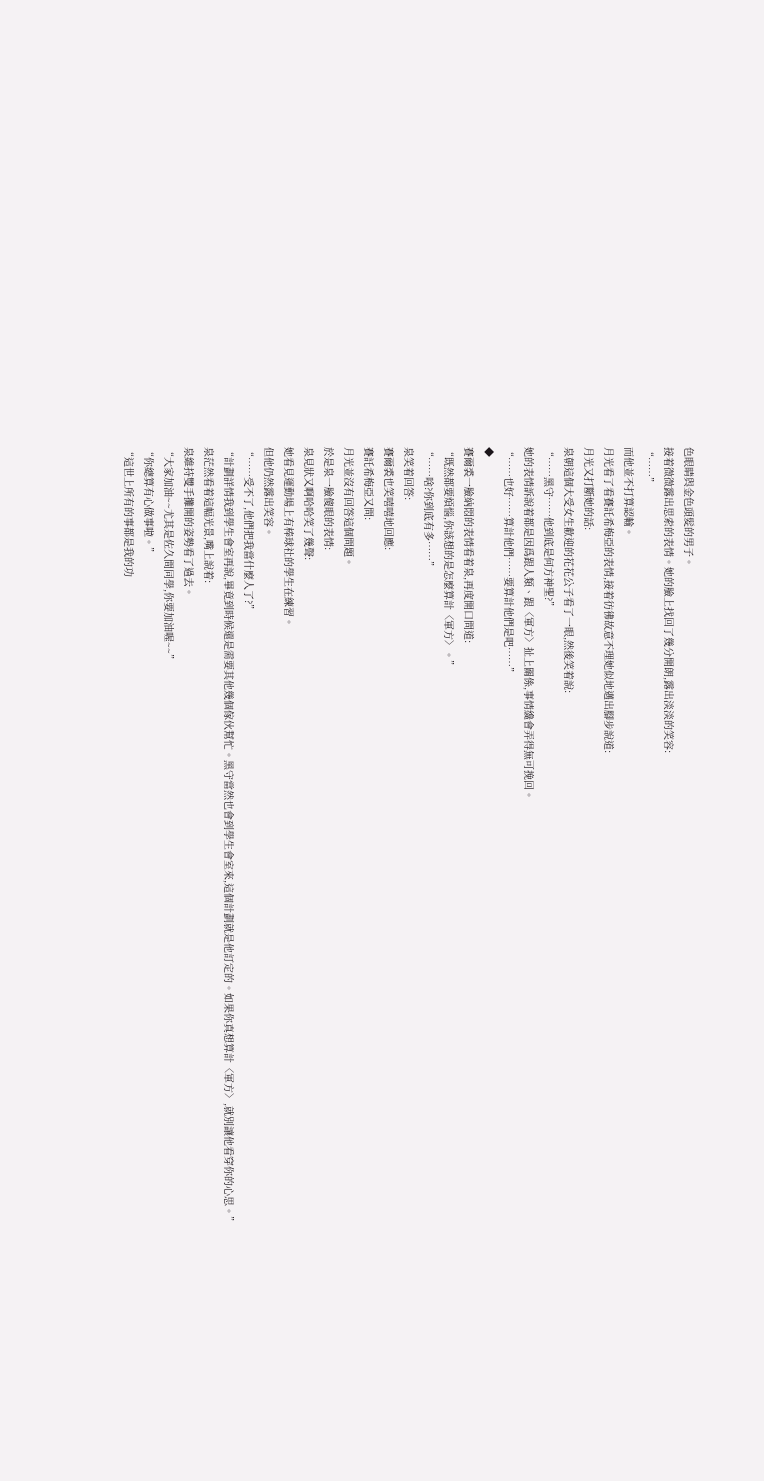色眼睛與金色頭髮的男子。
接着微微露出思索的表情。她的臉上找回了幾分開朗,露出淡淡的笑容:
“……”
而他並不打算認輸。
月光看了看賽託希梅亞的表情,接着彷彿故意不理她似地邁出腳步說道:
月光又打斷她的話:
泉朝這個大受女生歡迎的花花公子看了一眼,然後笑着說:
“……黑守……他到底是何方神聖?”
她的表情訴說着都是因爲跟人類、跟〈軍方〉扯上關係,事情纔會弄得無可挽回。
“……也好……算計他們……要算計他們是吧……”
◆
賽爾裘一臉納悶的表情看着泉,再度開口問道:
“既然都要煩惱,你該想的是怎麼算計〈軍方〉。”
“……啥?你到底有多……”
泉笑着回答:
賽爾裘也笑嘻嘻地回應:
賽託希梅亞又問:
月光並沒有回答這個問題。
於是泉一臉傻眼的表情:
泉見狀又啊哈哈笑了幾聲:
她看見運動場上有棒球社的學生在練習。
但他仍然露出笑容。
“……受不了,他們把我當什麼人了?”
“計劃詳情我到學生會室再說,畢竟到時候還是需要其他幾個傢伙幫忙。黑守當然也會到學生會室來,這個計劃就是他訂定的。如果你真想算計〈軍方〉,就別讓他看穿你的心思。”
泉茫然看着這幅光景,嘴上說着:
泉維持雙手攤開的姿勢看了過去。
“大家加油~~尤其是佐久間同學,你要加油喔~~”
“你總算有心做事啦。”
“這世上所有的事都是我的功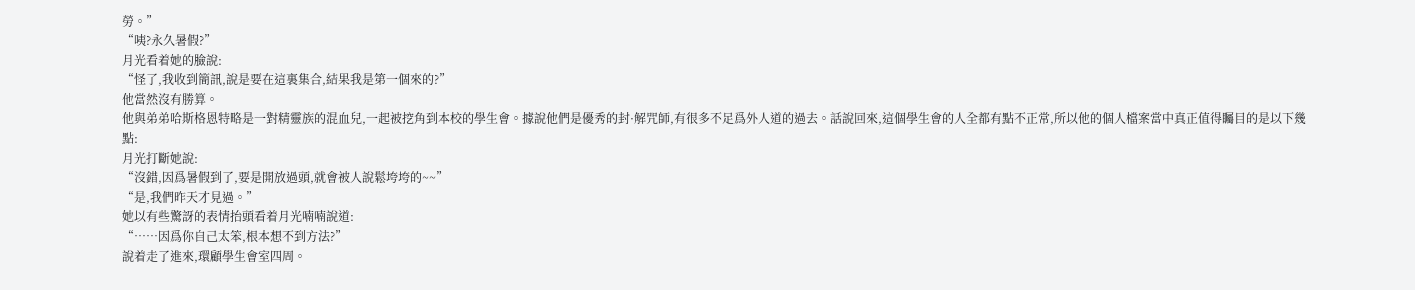勞。”
“咦?永久暑假?”
月光看着她的臉說:
“怪了,我收到簡訊,說是要在這裏集合,結果我是第一個來的?”
他當然沒有勝算。
他與弟弟哈斯格恩特略是一對精靈族的混血兒,一起被挖角到本校的學生會。據說他們是優秀的封·解咒師,有很多不足爲外人道的過去。話說回來,這個學生會的人全都有點不正常,所以他的個人檔案當中真正值得矚目的是以下幾點:
月光打斷她說:
“沒錯,因爲暑假到了,要是開放過頭,就會被人說鬆垮垮的~~”
“是,我們昨天才見過。”
她以有些驚訝的表情抬頭看着月光喃喃說道:
“……因爲你自己太笨,根本想不到方法?”
說着走了進來,環顧學生會室四周。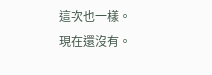這次也一樣。
現在還沒有。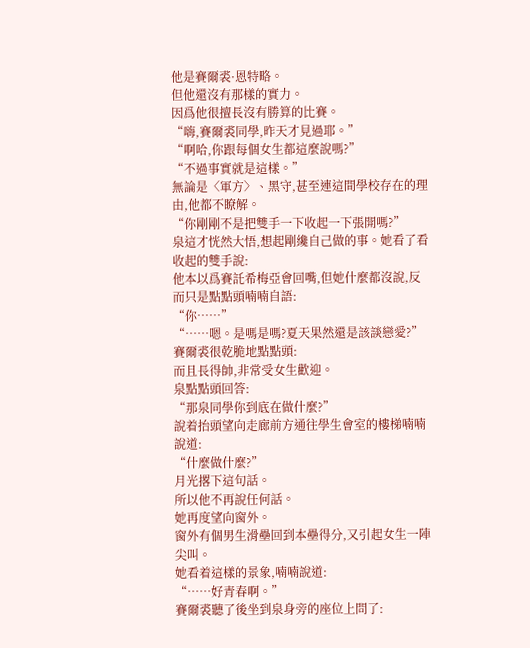他是賽爾裘·恩特略。
但他還沒有那樣的實力。
因爲他很擅長沒有勝算的比賽。
“嗨,賽爾裘同學,昨天才見過耶。”
“啊哈,你跟每個女生都這麼說嗎?”
“不過事實就是這樣。”
無論是〈軍方〉、黑守,甚至連這間學校存在的理由,他都不瞭解。
“你剛剛不是把雙手一下收起一下張開嗎?”
泉這才恍然大悟,想起剛纔自己做的事。她看了看收起的雙手說:
他本以爲賽託希梅亞會回嘴,但她什麼都沒說,反而只是點點頭喃喃自語:
“你……”
“……嗯。是嗎是嗎?夏天果然還是該談戀愛?”
賽爾裘很乾脆地點點頭:
而且長得帥,非常受女生歡迎。
泉點點頭回答:
“那泉同學你到底在做什麼?”
說着抬頭望向走廊前方通往學生會室的樓梯喃喃說道:
“什麼做什麼?”
月光撂下這句話。
所以他不再說任何話。
她再度望向窗外。
窗外有個男生滑壘回到本壘得分,又引起女生一陣尖叫。
她看着這樣的景象,喃喃說道:
“……好青春啊。”
賽爾裘聽了後坐到泉身旁的座位上問了: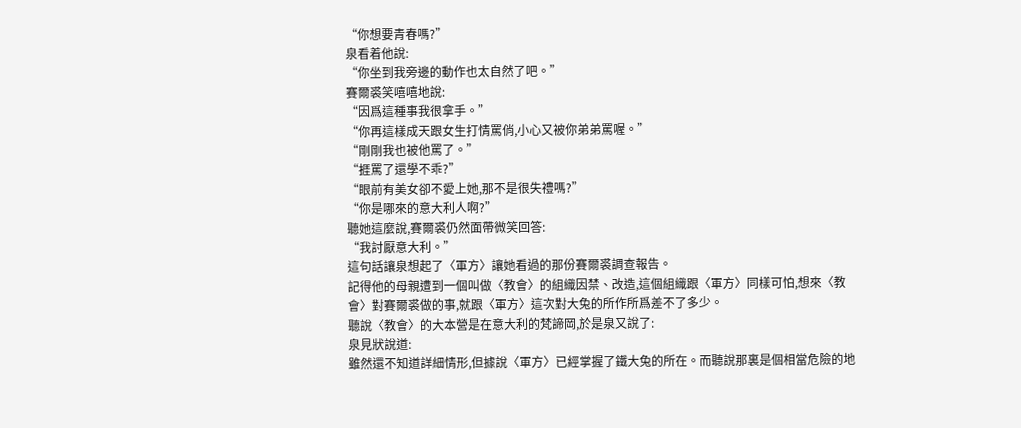“你想要青春嗎?”
泉看着他說:
“你坐到我旁邊的動作也太自然了吧。”
賽爾裘笑嘻嘻地說:
“因爲這種事我很拿手。”
“你再這樣成天跟女生打情罵俏,小心又被你弟弟罵喔。”
“剛剛我也被他罵了。”
“捱罵了還學不乖?”
“眼前有美女卻不愛上她,那不是很失禮嗎?”
“你是哪來的意大利人啊?”
聽她這麼說,賽爾裘仍然面帶微笑回答:
“我討厭意大利。”
這句話讓泉想起了〈軍方〉讓她看過的那份賽爾裘調查報告。
記得他的母親遭到一個叫做〈教會〉的組織因禁、改造,這個組織跟〈軍方〉同樣可怕,想來〈教會〉對賽爾裘做的事,就跟〈軍方〉這次對大兔的所作所爲差不了多少。
聽說〈教會〉的大本營是在意大利的梵諦岡,於是泉又說了:
泉見狀說道:
雖然還不知道詳細情形,但據說〈軍方〉已經掌握了鐵大兔的所在。而聽說那裏是個相當危險的地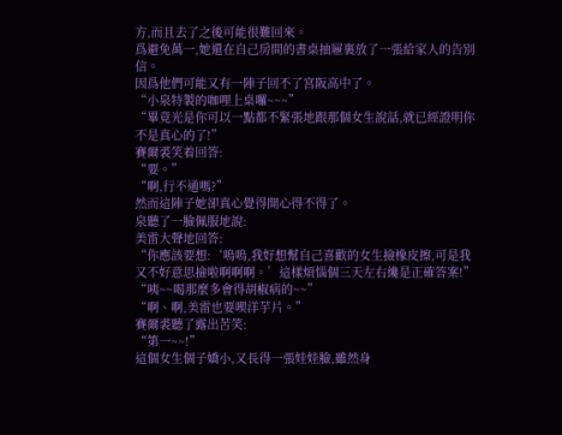方,而且去了之後可能很難回來。
爲避免萬一,她還在自己房間的書桌抽屜裏放了一張給家人的告別信。
因爲他們可能又有一陣子回不了宮阪高中了。
“小泉特製的咖哩上桌囉~~~”
“畢竟光是你可以一點都不緊張地跟那個女生說話,就已經證明你不是真心的了!”
賽爾裘笑着回答:
“要。”
“啊,行不通嗎?”
然而這陣子她卻真心覺得開心得不得了。
泉聽了一臉佩服地說:
美雷大聲地回答:
“你應該要想:‘嗚嗚,我好想幫自己喜歡的女生撿橡皮擦,可是我又不好意思撿啦啊啊啊。’這樣煩惱個三天左右纔是正確答案!”
“咦~~喝那麼多會得胡椒病的~~”
“啊、啊,美雷也要喫洋芋片。”
賽爾裘聽了露出苦笑:
“第一~~!”
這個女生個子嬌小,又長得一張娃娃臉,雖然身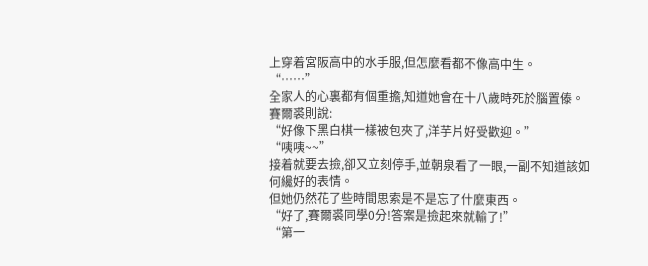上穿着宮阪高中的水手服,但怎麼看都不像高中生。
“……”
全家人的心裏都有個重擔,知道她會在十八歲時死於腦置傣。
賽爾裘則說:
“好像下黑白棋一樣被包夾了,洋芋片好受歡迎。”
“咦咦~~”
接着就要去撿,卻又立刻停手,並朝泉看了一眼,一副不知道該如何纔好的表情。
但她仍然花了些時間思索是不是忘了什麼東西。
“好了,賽爾裘同學0分!答案是撿起來就輸了!”
“第一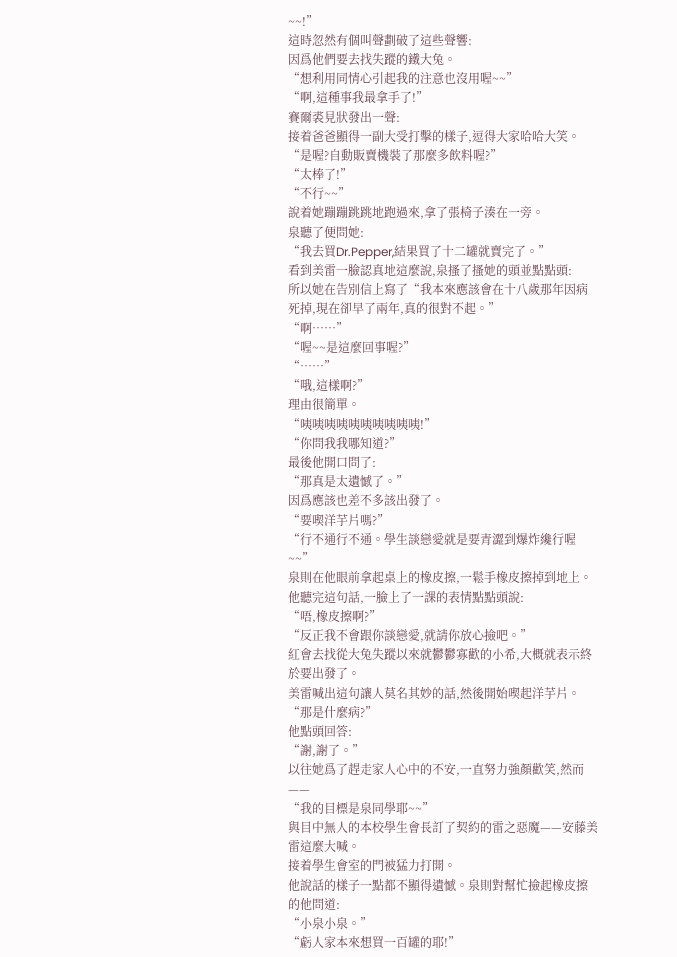~~!”
這時忽然有個叫聲劃破了這些聲響:
因爲他們要去找失蹤的鐵大兔。
“想利用同情心引起我的注意也沒用喔~~”
“啊,這種事我最拿手了!”
賽爾裘見狀發出一聲:
接着爸爸顯得一副大受打擊的樣子,逗得大家哈哈大笑。
“是喔?自動販賣機裝了那麼多飲料喔?”
“太棒了!”
“不行~~”
說着她蹦蹦跳跳地跑過來,拿了張椅子湊在一旁。
泉聽了便問她:
“我去買Dr.Pepper,結果買了十二罐就賣完了。”
看到美雷一臉認真地這麼說,泉搔了搔她的頭並點點頭:
所以她在告別信上寫了“我本來應該會在十八歲那年因病死掉,現在卻早了兩年,真的很對不起。”
“啊……”
“喔~~是這麼回事喔?”
“……”
“哦,這樣啊?”
理由很簡單。
“咦咦咦咦咦咦咦咦咦咦!”
“你問我我哪知道?”
最後他開口問了:
“那真是太遺憾了。”
因爲應該也差不多該出發了。
“要喫洋芋片嗎?”
“行不通行不通。學生談戀愛就是要青澀到爆炸纔行喔~~”
泉則在他眼前拿起桌上的橡皮擦,一鬆手橡皮擦掉到地上。
他聽完這句話,一臉上了一課的表情點點頭說:
“唔,橡皮擦啊?”
“反正我不會跟你談戀愛,就請你放心撿吧。”
紅會去找從大兔失蹤以來就鬱鬱寡歡的小希,大概就表示終於要出發了。
美雷喊出這句讓人莫名其妙的話,然後開始喫起洋芋片。
“那是什麼病?”
他點頭回答:
“謝,謝了。”
以往她爲了趕走家人心中的不安,一直努力強顏歡笑,然而——
“我的目標是泉同學耶~~”
與目中無人的本校學生會長訂了契約的雷之惡魔——安藤美雷這麼大喊。
接着學生會室的門被猛力打開。
他說話的樣子一點都不顯得遺憾。泉則對幫忙撿起橡皮擦的他問道:
“小泉小泉。”
“虧人家本來想買一百罐的耶!”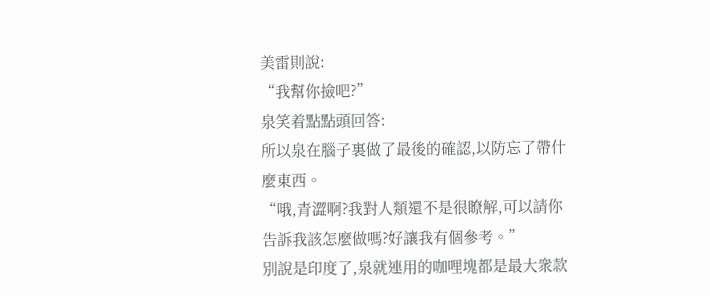美雷則說:
“我幫你撿吧?”
泉笑着點點頭回答:
所以泉在腦子裏做了最後的確認,以防忘了帶什麼東西。
“哦,青澀啊?我對人類還不是很瞭解,可以請你告訴我該怎麼做嗎?好讓我有個參考。”
別說是印度了,泉就連用的咖哩塊都是最大衆款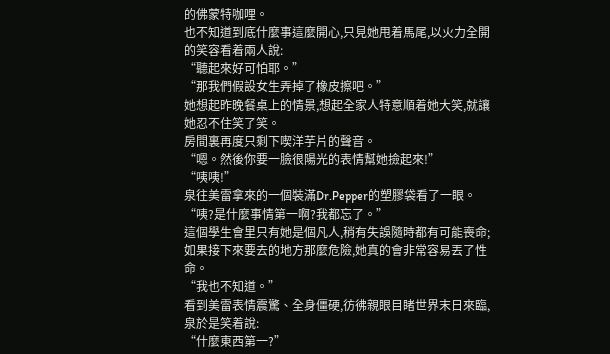的佛蒙特咖哩。
也不知道到底什麼事這麼開心,只見她甩着馬尾,以火力全開的笑容看着兩人說:
“聽起來好可怕耶。”
“那我們假設女生弄掉了橡皮擦吧。”
她想起昨晚餐桌上的情景,想起全家人特意順着她大笑,就讓她忍不住笑了笑。
房間裏再度只剩下喫洋芋片的聲音。
“嗯。然後你要一臉很陽光的表情幫她撿起來!”
“咦咦!”
泉往美雷拿來的一個裝滿Dr.Pepper的塑膠袋看了一眼。
“咦?是什麼事情第一啊?我都忘了。”
這個學生會里只有她是個凡人,稍有失誤隨時都有可能喪命;如果接下來要去的地方那麼危險,她真的會非常容易丟了性命。
“我也不知道。”
看到美雷表情震驚、全身僵硬,彷彿親眼目睹世界末日來臨,泉於是笑着說:
“什麼東西第一?”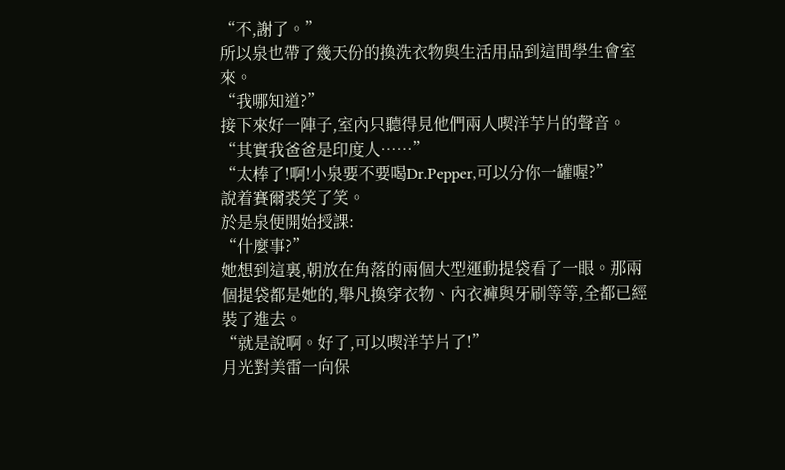“不,謝了。”
所以泉也帶了幾天份的換洗衣物與生活用品到這間學生會室來。
“我哪知道?”
接下來好一陣子,室內只聽得見他們兩人喫洋芋片的聲音。
“其實我爸爸是印度人……”
“太棒了!啊!小泉要不要喝Dr.Pepper,可以分你一罐喔?”
說着賽爾裘笑了笑。
於是泉便開始授課:
“什麼事?”
她想到這裏,朝放在角落的兩個大型運動提袋看了一眼。那兩個提袋都是她的,舉凡換穿衣物、內衣褲與牙刷等等,全都已經裝了進去。
“就是說啊。好了,可以喫洋芋片了!”
月光對美雷一向保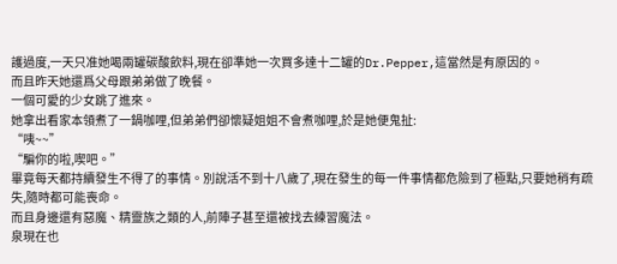護過度,一天只准她喝兩罐碳酸飲料,現在卻準她一次買多達十二罐的Dr.Pepper,這當然是有原因的。
而且昨天她還爲父母跟弟弟做了晚餐。
一個可愛的少女跳了進來。
她拿出看家本領煮了一鍋咖哩,但弟弟們卻懷疑姐姐不會煮咖哩,於是她便鬼扯:
“咦~~”
“騙你的啦,喫吧。”
畢竟每天都持續發生不得了的事情。別說活不到十八歲了,現在發生的每一件事情都危險到了極點,只要她稍有疏失,隨時都可能喪命。
而且身邊還有惡魔、精靈族之類的人,前陣子甚至還被找去練習魔法。
泉現在也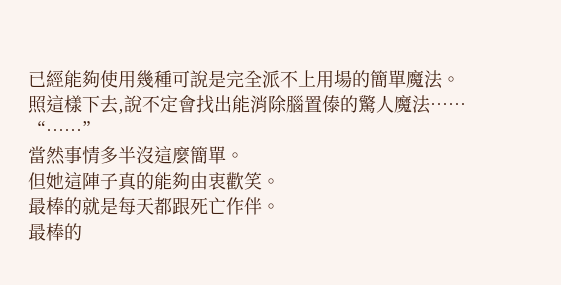已經能夠使用幾種可說是完全派不上用場的簡單魔法。照這樣下去,說不定會找出能消除腦置傣的驚人魔法……
“……”
當然事情多半沒這麼簡單。
但她這陣子真的能夠由衷歡笑。
最棒的就是每天都跟死亡作伴。
最棒的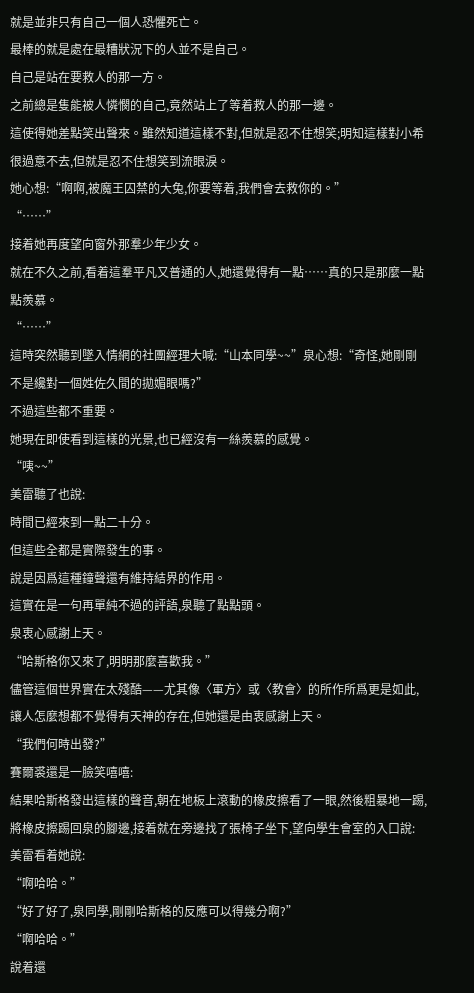就是並非只有自己一個人恐懼死亡。
最棒的就是處在最糟狀況下的人並不是自己。
自己是站在要救人的那一方。
之前總是隻能被人憐憫的自己,竟然站上了等着救人的那一邊。
這使得她差點笑出聲來。雖然知道這樣不對,但就是忍不住想笑;明知這樣對小希很過意不去,但就是忍不住想笑到流眼淚。
她心想:“啊啊,被魔王囚禁的大兔,你要等着,我們會去救你的。”
“……”
接着她再度望向窗外那羣少年少女。
就在不久之前,看着這羣平凡又普通的人,她還覺得有一點……真的只是那麼一點點羨慕。
“……”
這時突然聽到墜入情網的社團經理大喊:“山本同學~~”泉心想:“奇怪,她剛剛不是纔對一個姓佐久間的拋媚眼嗎?”
不過這些都不重要。
她現在即使看到這樣的光景,也已經沒有一絲羨慕的感覺。
“咦~~”
美雷聽了也說:
時間已經來到一點二十分。
但這些全都是實際發生的事。
說是因爲這種鐘聲還有維持結界的作用。
這實在是一句再單純不過的評語,泉聽了點點頭。
泉衷心感謝上天。
“哈斯格你又來了,明明那麼喜歡我。”
儘管這個世界實在太殘酷——尤其像〈軍方〉或〈教會〉的所作所爲更是如此,讓人怎麼想都不覺得有天神的存在,但她還是由衷感謝上天。
“我們何時出發?”
賽爾裘還是一臉笑嘻嘻:
結果哈斯格發出這樣的聲音,朝在地板上滾動的橡皮擦看了一眼,然後粗暴地一踢,將橡皮擦踢回泉的腳邊,接着就在旁邊找了張椅子坐下,望向學生會室的入口說:
美雷看着她說:
“啊哈哈。”
“好了好了,泉同學,剛剛哈斯格的反應可以得幾分啊?”
“啊哈哈。”
說着還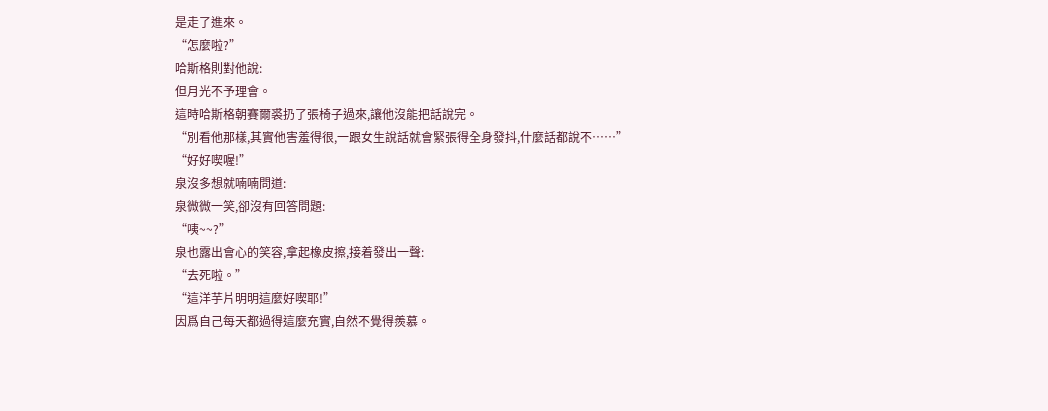是走了進來。
“怎麼啦?”
哈斯格則對他說:
但月光不予理會。
這時哈斯格朝賽爾裘扔了張椅子過來,讓他沒能把話說完。
“別看他那樣,其實他害羞得很,一跟女生說話就會緊張得全身發抖,什麼話都說不……”
“好好喫喔!”
泉沒多想就喃喃問道:
泉微微一笑,卻沒有回答問題:
“咦~~?”
泉也露出會心的笑容,拿起橡皮擦,接着發出一聲:
“去死啦。”
“這洋芋片明明這麼好喫耶!”
因爲自己每天都過得這麼充實,自然不覺得羨慕。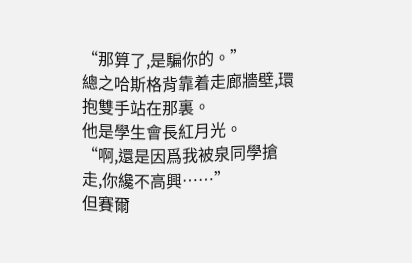“那算了,是騙你的。”
總之哈斯格背靠着走廊牆壁,環抱雙手站在那裏。
他是學生會長紅月光。
“啊,還是因爲我被泉同學搶走,你纔不高興……”
但賽爾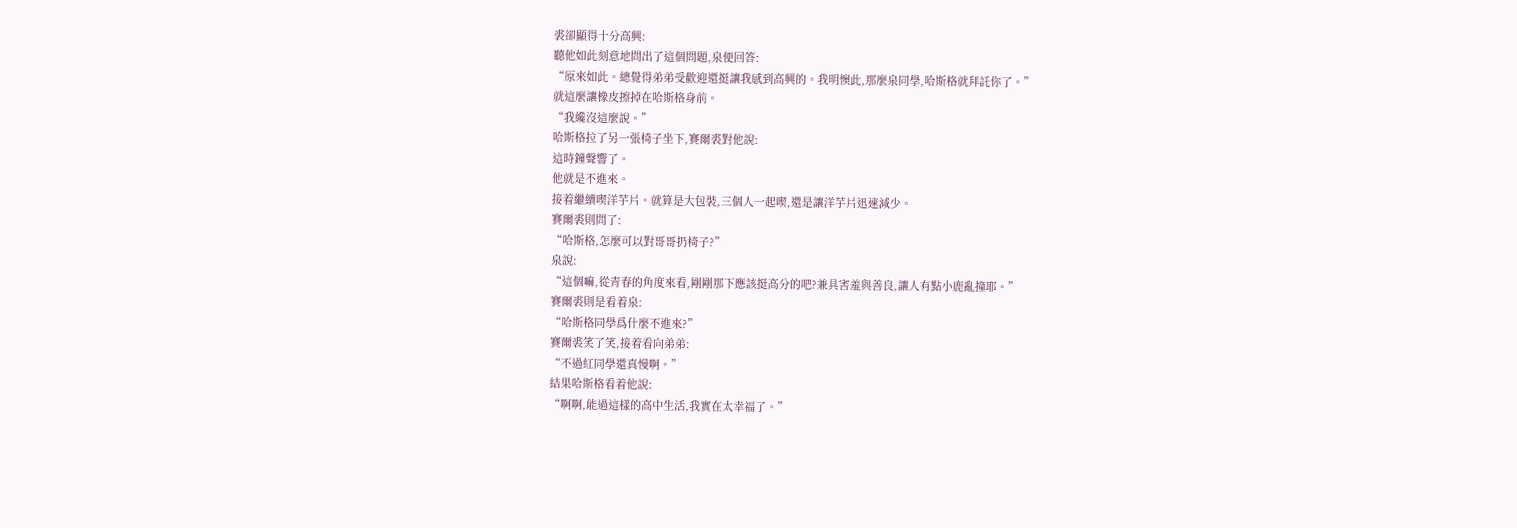裘卻顯得十分高興:
聽他如此刻意地問出了這個問題,泉便回答:
“原來如此。總覺得弟弟受歡迎還挺讓我感到高興的。我明懊此,那麼泉同學,哈斯格就拜託你了。”
就這麼讓橡皮擦掉在哈斯格身前。
“我纔沒這麼說。”
哈斯格拉了另一張椅子坐下,賽爾裘對他說:
這時鐘聲響了。
他就是不進來。
接着繼續喫洋芋片。就算是大包裝,三個人一起喫,還是讓洋芋片迅速減少。
賽爾裘則問了:
“哈斯格,怎麼可以對哥哥扔椅子?”
泉說:
“這個嘛,從青春的角度來看,剛剛那下應該挺高分的吧?兼具害羞與善良,讓人有點小鹿亂撞耶。”
賽爾裘則是看着泉:
“哈斯格同學爲什麼不進來?”
賽爾裘笑了笑,接着看向弟弟:
“不過紅同學還真慢啊。”
結果哈斯格看着他說:
“啊啊,能過這樣的高中生活,我實在太幸福了。”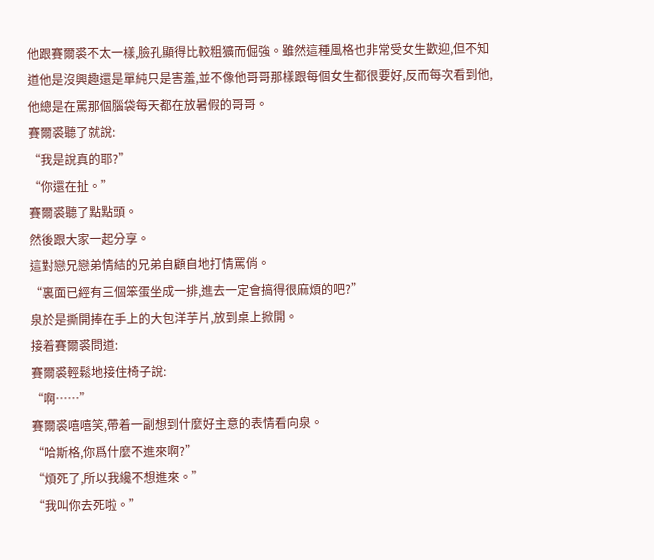他跟賽爾裘不太一樣,臉孔顯得比較粗獷而倔強。雖然這種風格也非常受女生歡迎,但不知道他是沒興趣還是單純只是害羞,並不像他哥哥那樣跟每個女生都很要好,反而每次看到他,他總是在罵那個腦袋每天都在放暑假的哥哥。
賽爾裘聽了就說:
“我是說真的耶?”
“你還在扯。”
賽爾裘聽了點點頭。
然後跟大家一起分享。
這對戀兄戀弟情結的兄弟自顧自地打情罵俏。
“裏面已經有三個笨蛋坐成一排,進去一定會搞得很麻煩的吧?”
泉於是撕開捧在手上的大包洋芋片,放到桌上掀開。
接着賽爾裘問道:
賽爾裘輕鬆地接住椅子說:
“啊……”
賽爾裘嘻嘻笑,帶着一副想到什麼好主意的表情看向泉。
“哈斯格,你爲什麼不進來啊?”
“煩死了,所以我纔不想進來。”
“我叫你去死啦。”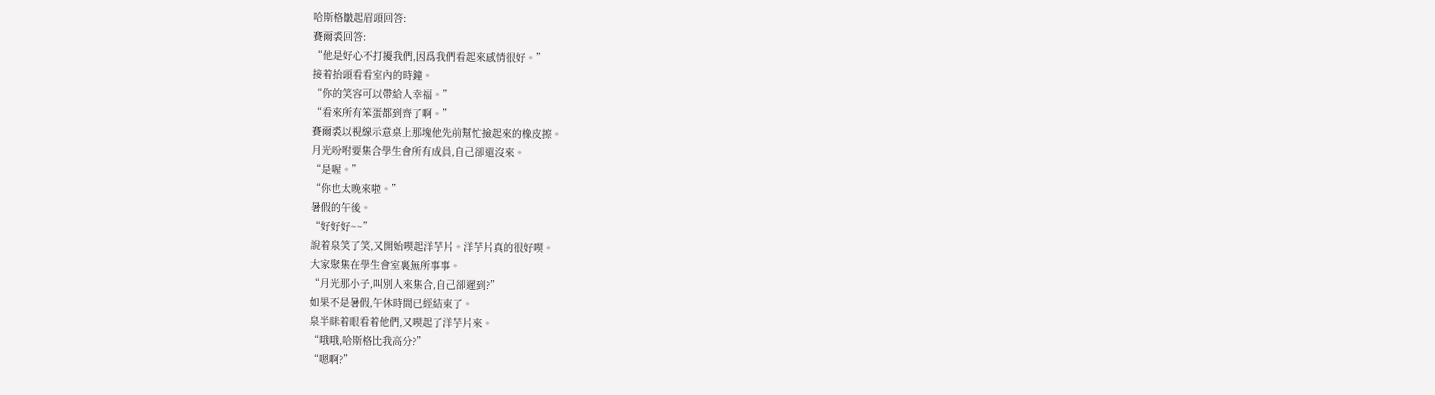哈斯格皺起眉頭回答:
賽爾裘回答:
“他是好心不打擾我們,因爲我們看起來感情很好。”
接着抬頭看看室內的時鐘。
“你的笑容可以帶給人幸福。”
“看來所有笨蛋都到齊了啊。”
賽爾裘以視線示意桌上那塊他先前幫忙撿起來的橡皮擦。
月光吩咐要集合學生會所有成員,自己卻還沒來。
“是喔。”
“你也太晚來啦。”
暑假的午後。
“好好好~~”
說着泉笑了笑,又開始喫起洋芋片。洋芋片真的很好喫。
大家聚集在學生會室裏無所事事。
“月光那小子,叫別人來集合,自己卻遲到?”
如果不是暑假,午休時間已經結束了。
泉半眯着眼看着他們,又喫起了洋芋片來。
“哦哦,哈斯格比我高分?”
“嗯啊?”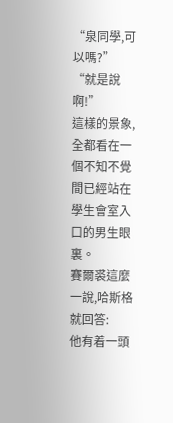“泉同學,可以嗎?”
“就是說啊!”
這樣的景象,全都看在一個不知不覺間已經站在學生會室入口的男生眼裏。
賽爾裘這麼一說,哈斯格就回答:
他有着一頭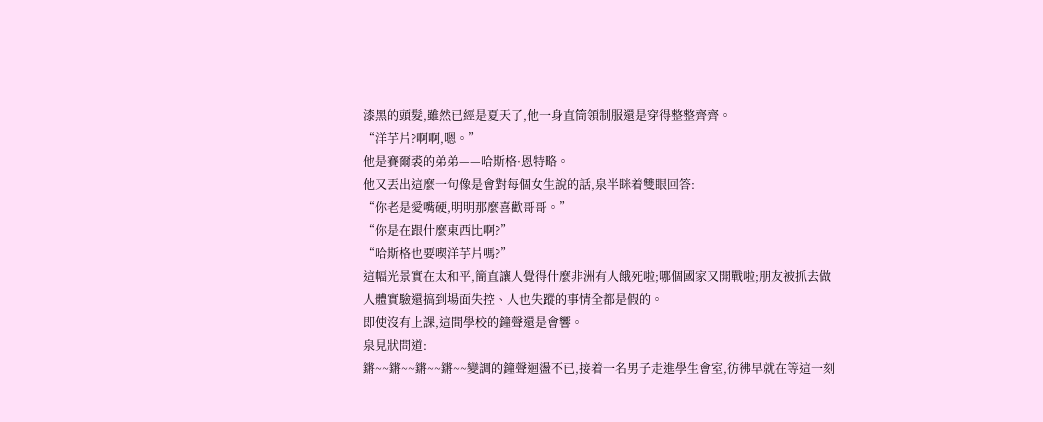漆黑的頭髮,雖然已經是夏天了,他一身直筒領制服還是穿得整整齊齊。
“洋芋片?啊啊,嗯。”
他是賽爾裘的弟弟——哈斯格·恩特略。
他又丟出這麼一句像是會對每個女生說的話,泉半眯着雙眼回答:
“你老是愛嘴硬,明明那麼喜歡哥哥。”
“你是在跟什麼東西比啊?”
“哈斯格也要喫洋芋片嗎?”
這幅光景實在太和平,簡直讓人覺得什麼非洲有人餓死啦;哪個國家又開戰啦;朋友被抓去做人體實驗還搞到場面失控、人也失蹤的事情全都是假的。
即使沒有上課,這間學校的鐘聲還是會響。
泉見狀問道:
鏘~~鏘~~鏘~~鏘~~變調的鐘聲迴盪不已,接着一名男子走進學生會室,彷彿早就在等這一刻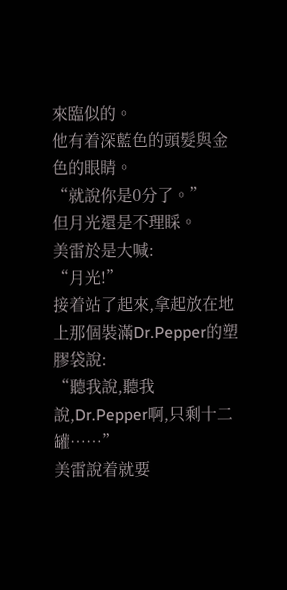來臨似的。
他有着深藍色的頭髮與金色的眼睛。
“就說你是0分了。”
但月光還是不理睬。
美雷於是大喊:
“月光!”
接着站了起來,拿起放在地上那個裝滿Dr.Pepper的塑膠袋說:
“聽我說,聽我說,Dr.Pepper啊,只剩十二罐……”
美雷說着就要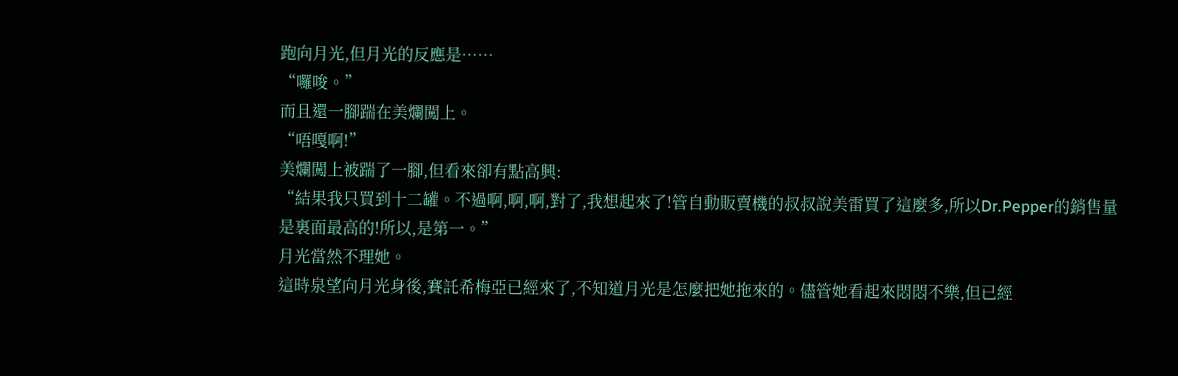跑向月光,但月光的反應是……
“囉唆。”
而且還一腳踹在美爛闖上。
“唔嘎啊!”
美爛闖上被踹了一腳,但看來卻有點高興:
“結果我只買到十二罐。不過啊,啊,啊,對了,我想起來了!管自動販賣機的叔叔說美雷買了這麼多,所以Dr.Pepper的銷售量是裏面最高的!所以,是第一。”
月光當然不理她。
這時泉望向月光身後,賽託希梅亞已經來了,不知道月光是怎麼把她拖來的。儘管她看起來悶悶不樂,但已經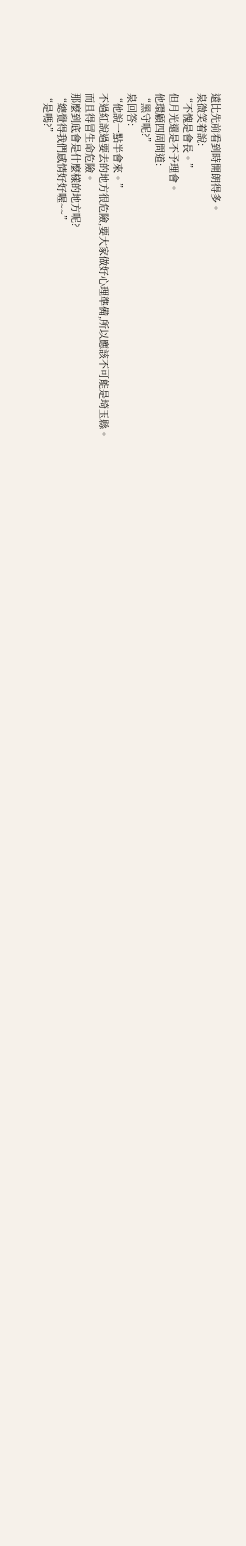遠比先前看到時開朗得多。
泉微笑着說:
“不愧是會長。”
但月光還是不予理會。
他環顧四周問道:
“黑守呢?”
泉回答:
“他說一點半會來。”
不過紅說過要去的地方很危險,要大家做好心理準備,所以應該不可能是埼玉縣。
而且得冒生命危險。
那麼到底會是什麼樣的地方呢?
“總覺得我們感情好好喔~~”
“是嗎?”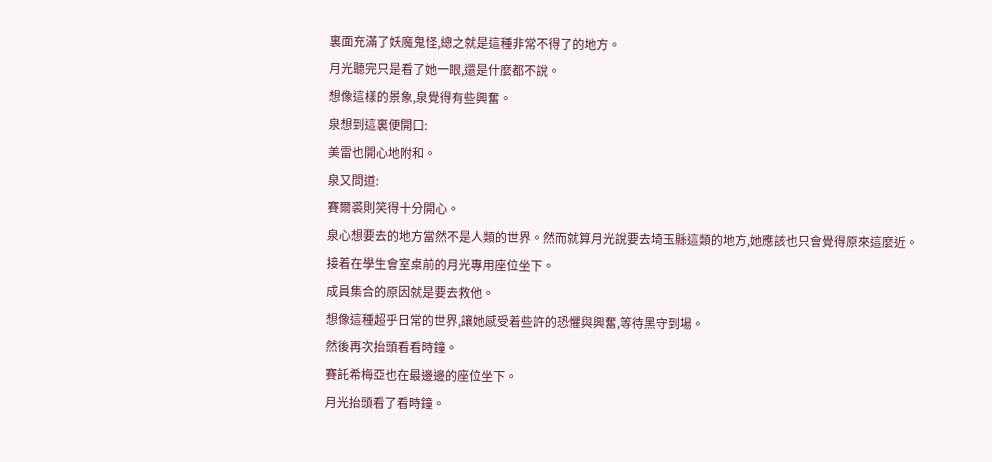裏面充滿了妖魔鬼怪,總之就是這種非常不得了的地方。
月光聽完只是看了她一眼,還是什麼都不說。
想像這樣的景象,泉覺得有些興奮。
泉想到這裏便開口:
美雷也開心地附和。
泉又問道:
賽爾裘則笑得十分開心。
泉心想要去的地方當然不是人類的世界。然而就算月光說要去埼玉縣這類的地方,她應該也只會覺得原來這麼近。
接着在學生會室桌前的月光專用座位坐下。
成員集合的原因就是要去救他。
想像這種超乎日常的世界,讓她感受着些許的恐懼與興奮,等待黑守到場。
然後再次抬頭看看時鐘。
賽託希梅亞也在最邊邊的座位坐下。
月光抬頭看了看時鐘。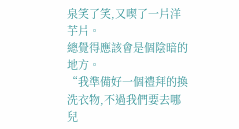泉笑了笑,又喫了一片洋芋片。
總覺得應該會是個陰暗的地方。
“我準備好一個禮拜的換洗衣物,不過我們要去哪兒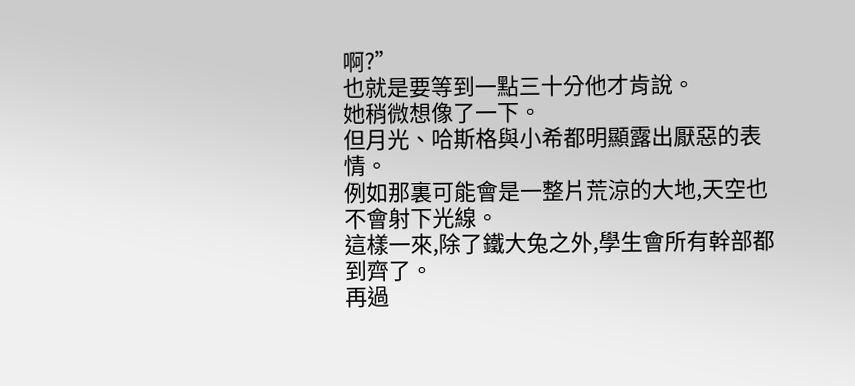啊?”
也就是要等到一點三十分他才肯說。
她稍微想像了一下。
但月光、哈斯格與小希都明顯露出厭惡的表情。
例如那裏可能會是一整片荒涼的大地,天空也不會射下光線。
這樣一來,除了鐵大兔之外,學生會所有幹部都到齊了。
再過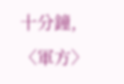十分鐘,〈軍方〉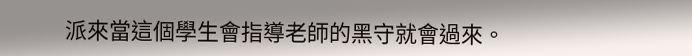派來當這個學生會指導老師的黑守就會過來。